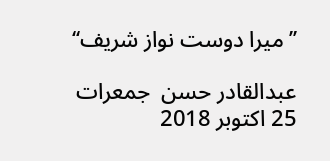’’میرا دوست نواز شریف‘‘

عبدالقادر حسن  جمعرات 25 اکتوبر 2018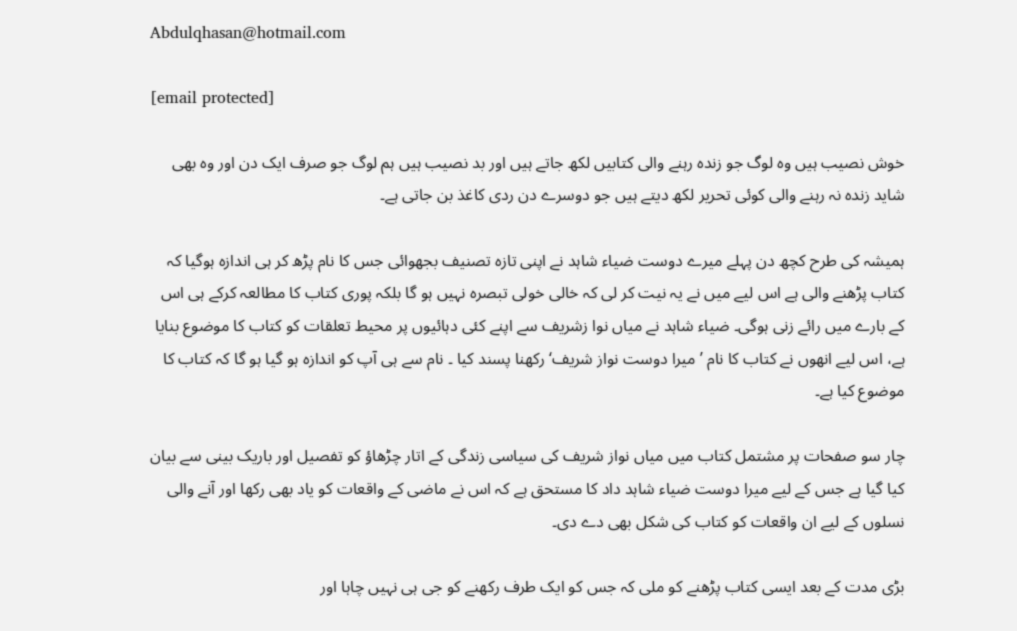Abdulqhasan@hotmail.com

[email protected]

خوش نصیب ہیں وہ لوگ جو زندہ رہنے والی کتابیں لکھ جاتے ہیں اور بد نصیب ہیں ہم لوگ جو صرف ایک دن اور وہ بھی شاید زندہ نہ رہنے والی کوئی تحریر لکھ دیتے ہیں جو دوسرے دن ردی کاغذ بن جاتی ہے۔

ہمیشہ کی طرح کچھ دن پہلے میرے دوست ضیاء شاہد نے اپنی تازہ تصنیف بجھوائی جس کا نام پڑھ کر ہی اندازہ ہوگیا کہ کتاب پڑھنے والی ہے اس لیے میں نے یہ نیت کر لی کہ خالی خولی تبصرہ نہیں ہو گا بلکہ پوری کتاب کا مطالعہ کرکے ہی اس کے بارے میں رائے زنی ہوگی۔ ضیاء شاہد نے میاں نوا زشریف سے اپنے کئی دہائیوں پر محیط تعلقات کو کتاب کا موضوع بنایا ہے، اس لیے انھوں نے کتاب کا نام ’میرا دوست نواز شریف‘ رکھنا پسند کیا ۔ نام سے ہی آپ کو اندازہ ہو گیا ہو گا کہ کتاب کا موضوع کیا ہے۔

چار سو صفحات پر مشتمل کتاب میں میاں نواز شریف کی سیاسی زندگی کے اتار چڑھاؤ کو تفصیل اور باریک بینی سے بیان کیا گیا ہے جس کے لیے میرا دوست ضیاء شاہد داد کا مستحق ہے کہ اس نے ماضی کے واقعات کو یاد بھی رکھا اور آنے والی نسلوں کے لیے ان واقعات کو کتاب کی شکل بھی دے دی۔

بڑی مدت کے بعد ایسی کتاب پڑھنے کو ملی کہ جس کو ایک طرف رکھنے کو جی ہی نہیں چاہا اور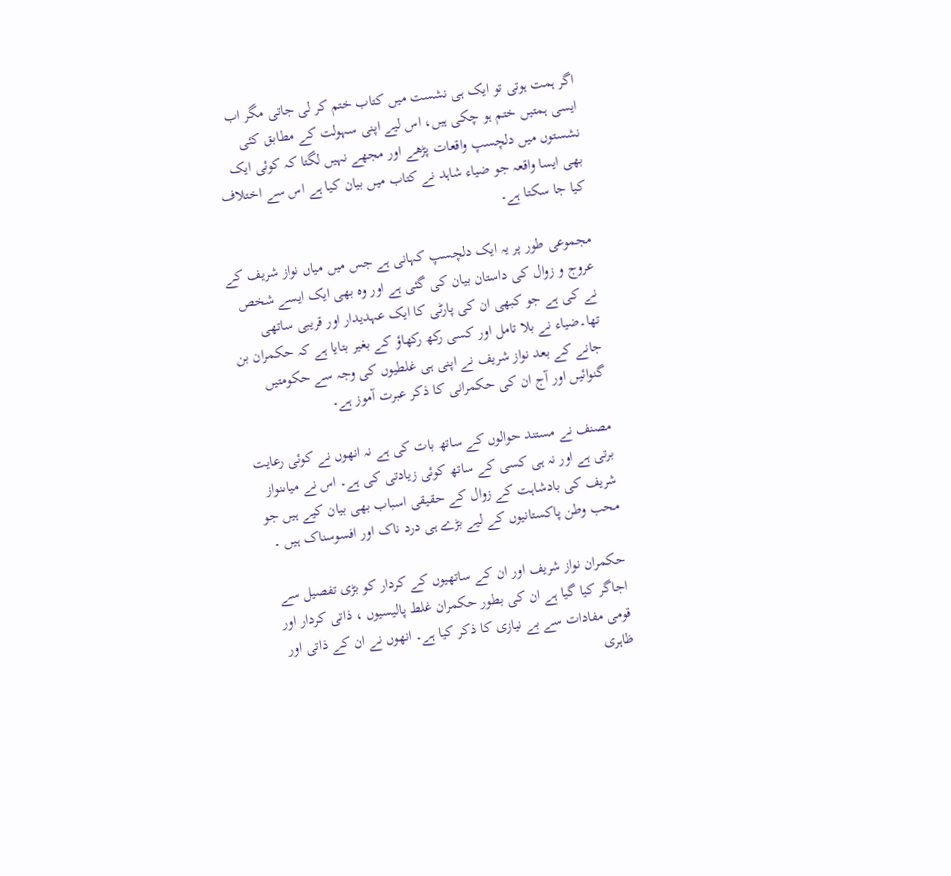اگر ہمت ہوتی تو ایک ہی نشست میں کتاب ختم کر لی جاتی مگر اب ایسی ہمتیں ختم ہو چکی ہیں، اس لیے اپنی سہولت کے مطابق کئی نشستوں میں دلچسپ واقعات پڑھے اور مجھے نہیں لگتا کہ کوئی ایک بھی ایسا واقعہ جو ضیاء شاہد نے کتاب میں بیان کیا ہے اس سے اختلاف کیا جا سکتا ہے۔

مجموعی طور پر یہ ایک دلچسپ کہانی ہے جس میں میاں نواز شریف کے عروج و زوال کی داستان بیان کی گئی ہے اور وہ بھی ایک ایسے شخص نے کی ہے جو کبھی ان کی پارٹی کا ایک عہدیدار اور قریبی ساتھی تھا۔ضیاء نے بلا تامل اور کسی رکھ رکھاؤ کے بغیر بتایا ہے کہ حکمران بن جانے کے بعد نواز شریف نے اپنی ہی غلطیوں کی وجہ سے حکومتیں گنوائیں اور آج ان کی حکمرانی کا ذکر عبرت آموز ہے۔

مصنف نے مستند حوالوں کے ساتھ بات کی ہے نہ انھوں نے کوئی رعایت برتی ہے اور نہ ہی کسی کے ساتھ کوئی زیادتی کی ہے۔ اس نے میاںنواز شریف کی بادشاہت کے زوال کے حقیقی اسباب بھی بیان کیے ہیں جو محب وطن پاکستانیوں کے لیے بڑے ہی درد ناک اور افسوسناک ہیں ۔

حکمران نواز شریف اور ان کے ساتھیوں کے کردار کو بڑی تفصیل سے اجاگر کیا گیا ہے ان کی بطور حکمران غلط پالیسیوں ، ذاتی کردار اور قومی مفادات سے بے نیازی کا ذکر کیا ہے۔ انھوں نے ان کے ذاتی اور ظاہری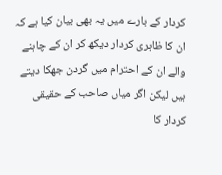کردار کے بارے میں یہ بھی بیان کیا ہے کہ ان کا ظاہری کردار دیکھ کر ان کے چاہنے والے ان کے احترام میں گردن جھکا دیتے ہیں لیکن اگر میاں صاحب کے حقیقی کردار کا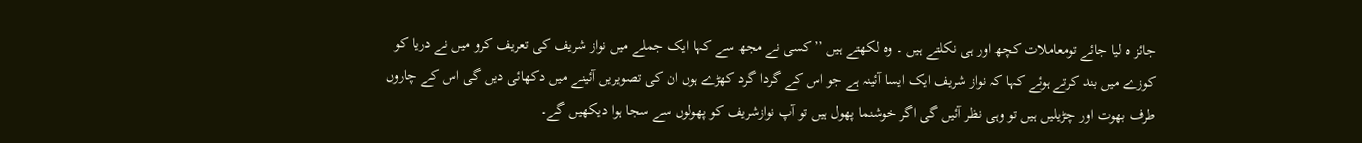جائز ہ لیا جائے تومعاملات کچھ اور ہی نکلتے ہیں ۔ وہ لکھتے ہیں ’’کسی نے مجھ سے کہا ایک جملے میں نواز شریف کی تعریف کرو میں نے دریا کو کوزے میں بند کرتے ہوئے کہا کہ نواز شریف ایک ایسا آئینہ ہے جو اس کے گردا گرد کھڑے ہوں ان کی تصویریں آئینے میں دکھائی دیں گی اس کے چاروں طرف بھوت اور چڑیلیں ہیں تو وہی نظر آئیں گی اگر خوشنما پھول ہیں تو آپ نوازشریف کو پھولوں سے سجا ہوا دیکھیں گے۔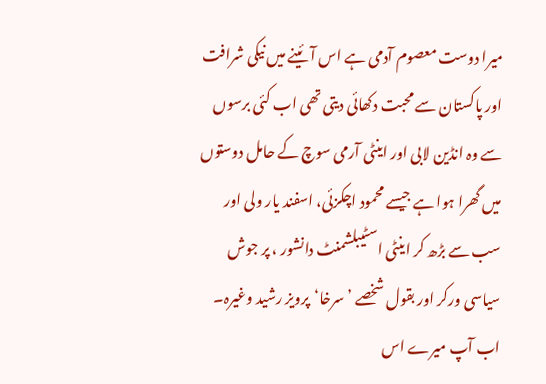میرا دوست معصوم آدمی ہے اس آئینے میں نیکی شرافت اور پاکستان سے محبت دکھائی دیتی تھی اب کئی برسوں سے وہ انڈین لابی اور اینٹی آرمی سوچ کے حامل دوستوں میں گھرا ہوا ہے جیسے محمود اچکزئی، اسفند یار ولی اور سب سے بڑھ کر اینٹی اسٹیبلشمنٹ دانشور ، پر جوش سیاسی ورکر اور بقول شخصے ’سرخا‘پرویز رشید وغیرہ۔ اب آپ میرے اس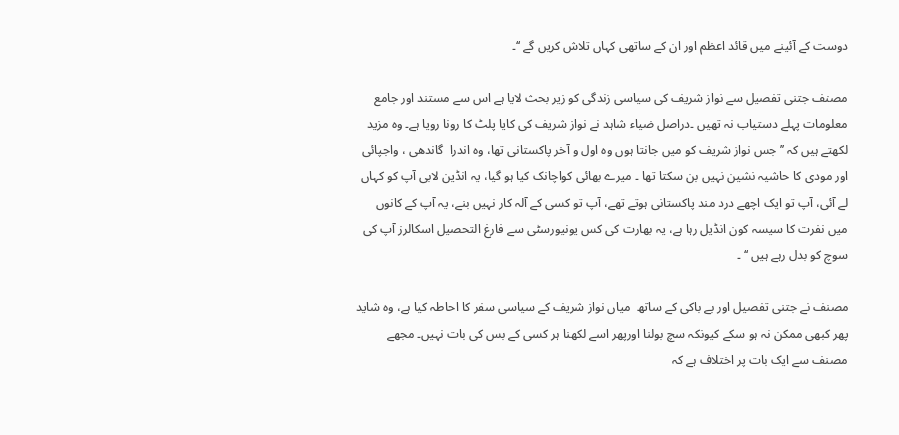دوست کے آئینے میں قائد اعظم اور ان کے ساتھی کہاں تلاش کریں گے ‘‘۔

مصنف جتنی تفصیل سے نواز شریف کی سیاسی زندگی کو زیر بحث لایا ہے اس سے مستند اور جامع معلومات پہلے دستیاب نہ تھیں ۔دراصل ضیاء شاہد نے نواز شریف کی کایا پلٹ کا رونا رویا ہے۔ وہ مزید لکھتے ہیں کہ ’’جس نواز شریف کو میں جانتا ہوں وہ اول و آخر پاکستانی تھا، وہ اندرا  گاندھی ، واجپائی اور مودی کا حاشیہ نشین نہیں بن سکتا تھا ۔ میرے بھائی کواچانک کیا ہو گیا، یہ انڈین لابی آپ کو کہاں لے آئی، آپ تو ایک اچھے درد مند پاکستانی ہوتے تھے، آپ تو کسی کے آلہ کار نہیں بنے، یہ آپ کے کانوں میں نفرت کا سیسہ کون انڈیل رہا ہے، یہ بھارت کی کس یونیورسٹی سے فارغ التحصیل اسکالرز آپ کی سوچ کو بدل رہے ہیں ‘‘ ۔

مصنف نے جتنی تفصیل اور بے باکی کے ساتھ  میاں نواز شریف کے سیاسی سفر کا احاطہ کیا ہے، وہ شاید پھر کبھی ممکن نہ ہو سکے کیونکہ سچ بولنا اورپھر اسے لکھنا ہر کسی کے بس کی بات نہیں۔ مجھے مصنف سے ایک بات پر اختلاف ہے کہ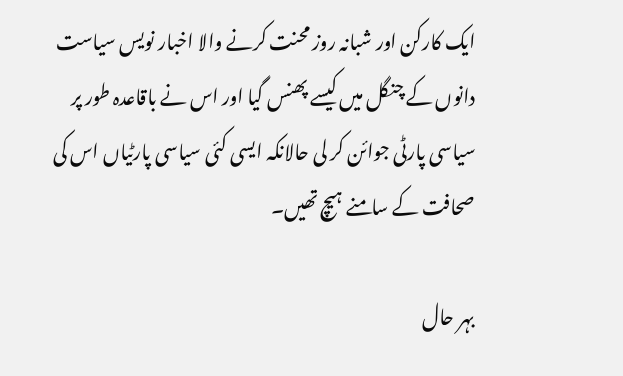ایک کارکن اور شبانہ روز محنت کرنے والا اخبار نویس سیاست دانوں کے چنگل میں کیسے پھنس گیا اور اس نے باقاعدہ طور پر سیاسی پارٹی جوائن کر لی حالانکہ ایسی کئی سیاسی پارٹیاں اس کی صحافت کے سامنے ہیچ تھیں۔

بہر حال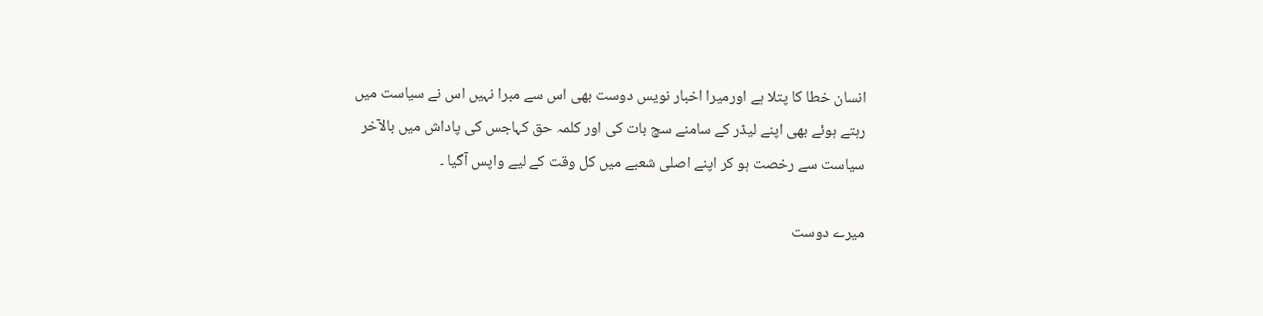انسان خطا کا پتلا ہے اورمیرا اخبار نویس دوست بھی اس سے مبرا نہیں اس نے سیاست میں رہتے ہوئے بھی اپنے لیڈر کے سامنے سچ بات کی اور کلمہ حق کہاجس کی پاداش میں بالآخر سیاست سے رخصت ہو کر اپنے اصلی شعبے میں کل وقت کے لیے واپس آگیا ۔

میرے دوست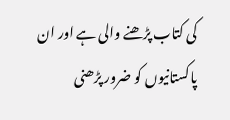کی کتاب پڑھنے والی ہے اور ان پاکستانیوں کو ضرور پڑھنی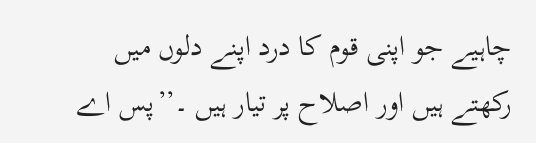چاہیے جو اپنی قوم کا درد اپنے دلوں میں رکھتے ہیں اور اصلاح پر تیار ہیں ۔’’پس اے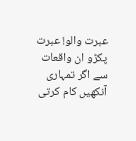عبرت والو! عبرت پکڑو ان واقعات سے اگر تمہاری آنکھیں کام کرتی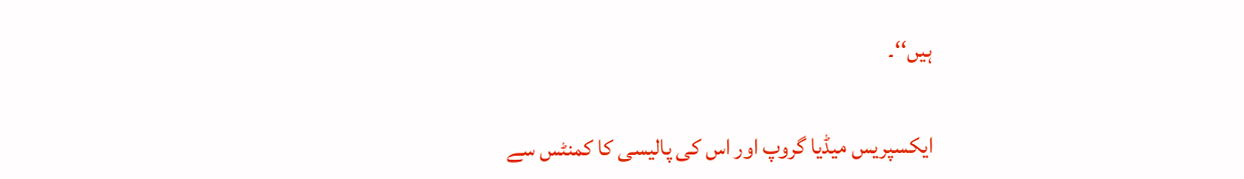ہیں‘‘۔

ایکسپریس میڈیا گروپ اور اس کی پالیسی کا کمنٹس سے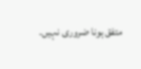متفق ہونا ضروری نہیں۔